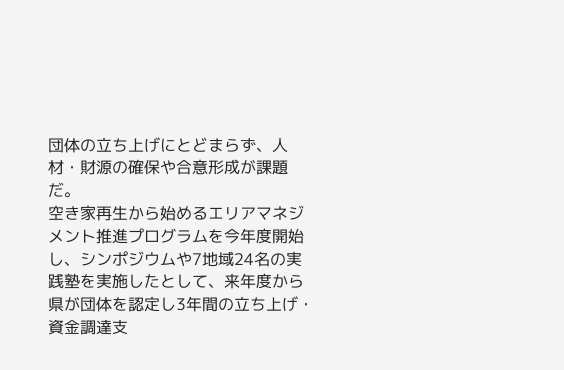団体の立ち上げにとどまらず、人材・財源の確保や合意形成が課題だ。
空き家再生から始めるエリアマネジメント推進プログラムを今年度開始し、シンポジウムや7地域24名の実践塾を実施したとして、来年度から県が団体を認定し3年間の立ち上げ・資金調達支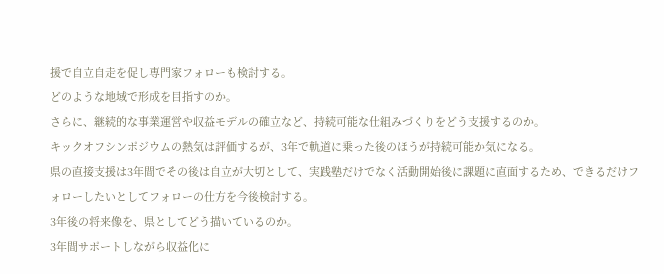援で自立自走を促し専門家フォローも検討する。
どのような地域で形成を目指すのか。
さらに、継続的な事業運営や収益モデルの確立など、持続可能な仕組みづくりをどう支援するのか。
キックオフシンポジウムの熱気は評価するが、3年で軌道に乗った後のほうが持続可能か気になる。
県の直接支援は3年間でその後は自立が大切として、実践塾だけでなく活動開始後に課題に直面するため、できるだけフォローしたいとしてフォローの仕方を今後検討する。
3年後の将来像を、県としてどう描いているのか。
3年間サポートしながら収益化に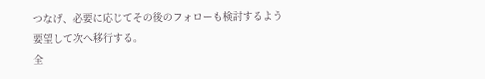つなげ、必要に応じてその後のフォローも検討するよう要望して次へ移行する。
全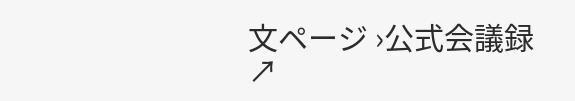文ページ ›公式会議録 ↗